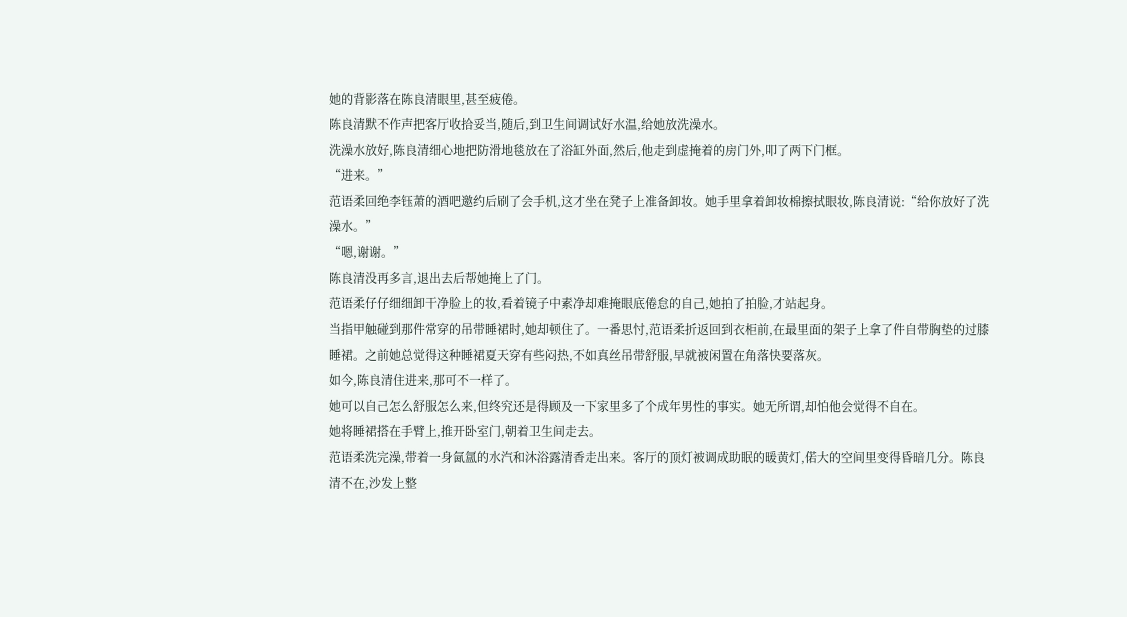她的背影落在陈良清眼里,甚至疲倦。
陈良清默不作声把客厅收拾妥当,随后,到卫生间调试好水温,给她放洗澡水。
洗澡水放好,陈良清细心地把防滑地毯放在了浴缸外面,然后,他走到虚掩着的房门外,叩了两下门框。
“进来。”
范语柔回绝李钰萧的酒吧邀约后刷了会手机,这才坐在凳子上准备卸妆。她手里拿着卸妆棉擦拭眼妆,陈良清说:“给你放好了洗澡水。”
“嗯,谢谢。”
陈良清没再多言,退出去后帮她掩上了门。
范语柔仔仔细细卸干净脸上的妆,看着镜子中素净却难掩眼底倦怠的自己,她拍了拍脸,才站起身。
当指甲触碰到那件常穿的吊带睡裙时,她却顿住了。一番思忖,范语柔折返回到衣柜前,在最里面的架子上拿了件自带胸垫的过膝睡裙。之前她总觉得这种睡裙夏天穿有些闷热,不如真丝吊带舒服,早就被闲置在角落快要落灰。
如今,陈良清住进来,那可不一样了。
她可以自己怎么舒服怎么来,但终究还是得顾及一下家里多了个成年男性的事实。她无所谓,却怕他会觉得不自在。
她将睡裙搭在手臂上,推开卧室门,朝着卫生间走去。
范语柔洗完澡,带着一身氤氲的水汽和沐浴露清香走出来。客厅的顶灯被调成助眠的暖黄灯,偌大的空间里变得昏暗几分。陈良清不在,沙发上整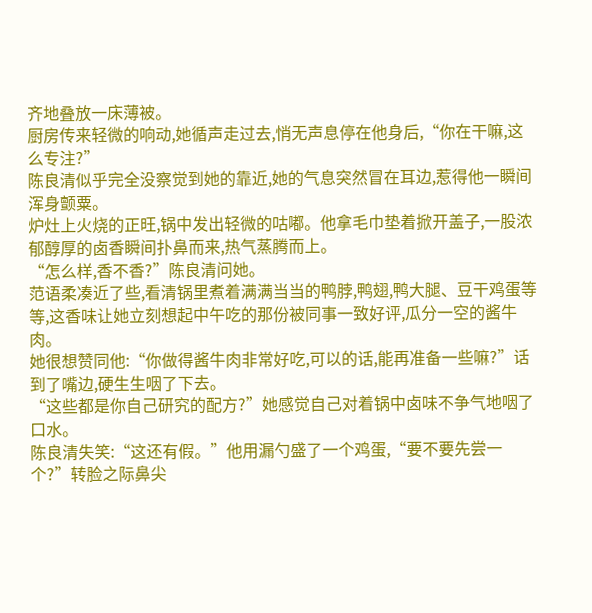齐地叠放一床薄被。
厨房传来轻微的响动,她循声走过去,悄无声息停在他身后,“你在干嘛,这么专注?”
陈良清似乎完全没察觉到她的靠近,她的气息突然冒在耳边,惹得他一瞬间浑身颤粟。
炉灶上火烧的正旺,锅中发出轻微的咕嘟。他拿毛巾垫着掀开盖子,一股浓郁醇厚的卤香瞬间扑鼻而来,热气蒸腾而上。
“怎么样,香不香?”陈良清问她。
范语柔凑近了些,看清锅里煮着满满当当的鸭脖,鸭翅,鸭大腿、豆干鸡蛋等等,这香味让她立刻想起中午吃的那份被同事一致好评,瓜分一空的酱牛肉。
她很想赞同他:“你做得酱牛肉非常好吃,可以的话,能再准备一些嘛?”话到了嘴边,硬生生咽了下去。
“这些都是你自己研究的配方?”她感觉自己对着锅中卤味不争气地咽了口水。
陈良清失笑:“这还有假。”他用漏勺盛了一个鸡蛋,“要不要先尝一个?”转脸之际鼻尖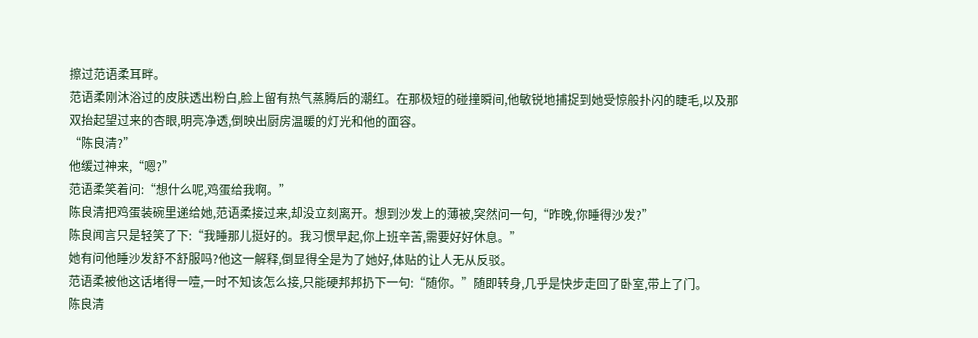擦过范语柔耳畔。
范语柔刚沐浴过的皮肤透出粉白,脸上留有热气蒸腾后的潮红。在那极短的碰撞瞬间,他敏锐地捕捉到她受惊般扑闪的睫毛,以及那双抬起望过来的杏眼,明亮净透,倒映出厨房温暖的灯光和他的面容。
“陈良清?”
他缓过神来,“嗯?”
范语柔笑着问:“想什么呢,鸡蛋给我啊。”
陈良清把鸡蛋装碗里递给她,范语柔接过来,却没立刻离开。想到沙发上的薄被,突然问一句,“昨晚,你睡得沙发?”
陈良闻言只是轻笑了下:“我睡那儿挺好的。我习惯早起,你上班辛苦,需要好好休息。”
她有问他睡沙发舒不舒服吗?他这一解释,倒显得全是为了她好,体贴的让人无从反驳。
范语柔被他这话堵得一噎,一时不知该怎么接,只能硬邦邦扔下一句:“随你。”随即转身,几乎是快步走回了卧室,带上了门。
陈良清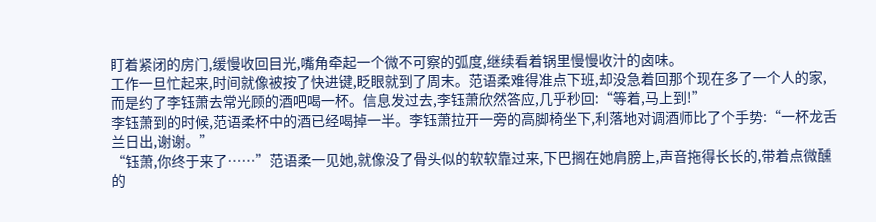盯着紧闭的房门,缓慢收回目光,嘴角牵起一个微不可察的弧度,继续看着锅里慢慢收汁的卤味。
工作一旦忙起来,时间就像被按了快进键,眨眼就到了周末。范语柔难得准点下班,却没急着回那个现在多了一个人的家,而是约了李钰萧去常光顾的酒吧喝一杯。信息发过去,李钰萧欣然答应,几乎秒回:“等着,马上到!”
李钰萧到的时候,范语柔杯中的酒已经喝掉一半。李钰萧拉开一旁的高脚椅坐下,利落地对调酒师比了个手势:“一杯龙舌兰日出,谢谢。”
“钰萧,你终于来了……”范语柔一见她,就像没了骨头似的软软靠过来,下巴搁在她肩膀上,声音拖得长长的,带着点微醺的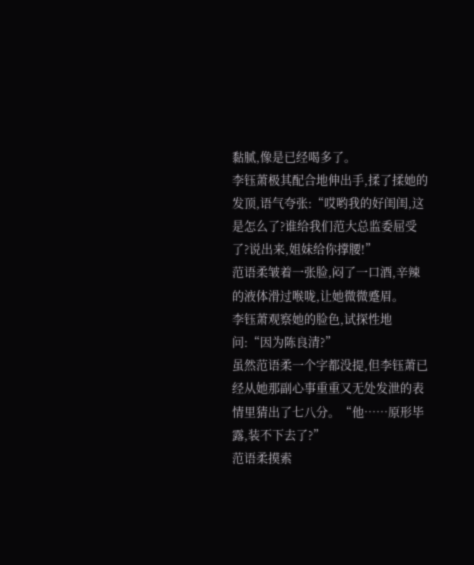黏腻,像是已经喝多了。
李钰萧极其配合地伸出手,揉了揉她的发顶,语气夸张:“哎哟我的好闺闺,这是怎么了?谁给我们范大总监委屈受了?说出来,姐妹给你撑腰!”
范语柔皱着一张脸,闷了一口酒,辛辣的液体滑过喉咙,让她微微蹙眉。
李钰萧观察她的脸色,试探性地问:“因为陈良清?”
虽然范语柔一个字都没提,但李钰萧已经从她那副心事重重又无处发泄的表情里猜出了七八分。“他……原形毕露,装不下去了?”
范语柔摸索